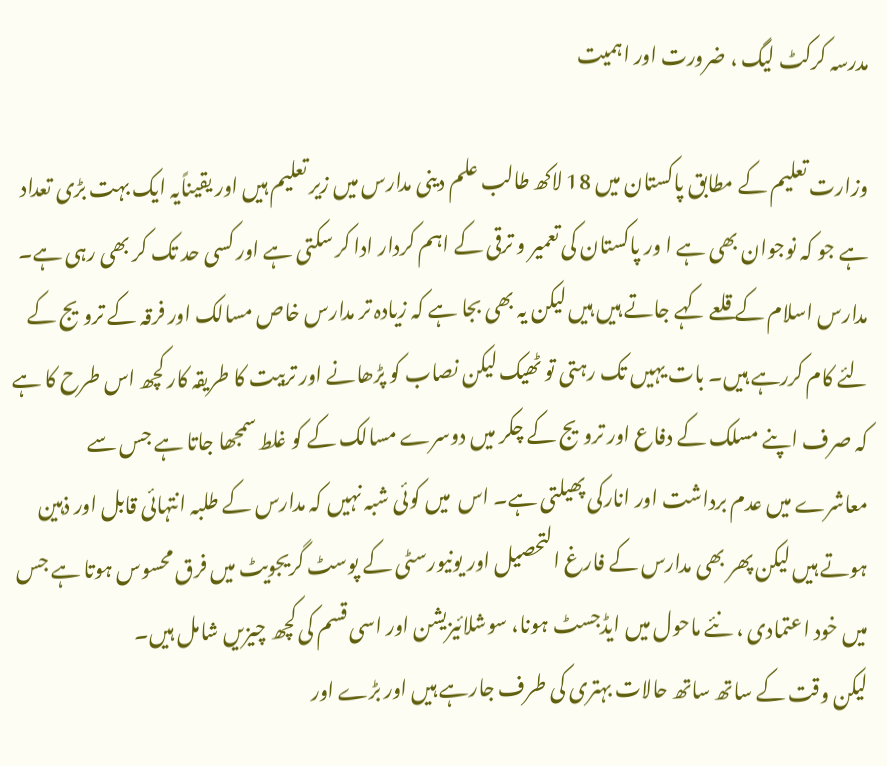مدرسہ کرکٹ لیگ ، ضرورت اور اہمیت

وزارت تعلیم کے مطابق پاکستان میں 18 لاکھ طالب علم دینی مدارس میں زیر تعلیم ہیں اور یقیناًیہ ایک بہت بڑی تعداد ہے جو کہ نوجوان بھی ہے ا ور پاکستان کی تعمیر و ترقی کے اہم کردار ادا کر سکتی ہے اور کسی حد تک کر بھی رہی ہے۔
مدارس اسلام کے قلعے کہے جاتے ہیں ہیں لیکن یہ بھی بجا ہے کہ زیادہ تر مدارس خاص مسالک اور فرقہ کے ترویج کے لئے کام کررہے ہیں۔ بات یہیں تک رہتی تو ٹھیک لیکن نصاب کو پڑھانے اور تربیت کا طریقہ کار کچھ اس طرح کا ہے کہ صرف اپنے مسلک کے دفاع اور ترویج کے چکر میں دوسرے مسالک کے کو غلط سمجھا جاتا ہے جس سے معاشرے میں عدم برداشت اور انارکی پھیلتی ہے۔ اس  میں کوئی شبہ نہیں کہ مدارس کے طلبہ انتہائی قابل اور ذہین ہوتے ہیں لیکن پھر بھی مدارس کے فارغ التحصیل اور یونیورسٹی کے پوسٹ گریجویٹ میں فرق محسوس ہوتا ہے جس میں خود اعتمادی ، نئے ماحول میں ایڈجسٹ ہونا، سوشلائیزیشن اور اسی قسم کی کچھ چیزیں شامل ہیں۔
لیکن وقت کے ساتھ ساتھ حالات بہتری کی طرف جارہے ہیں اور بڑے اور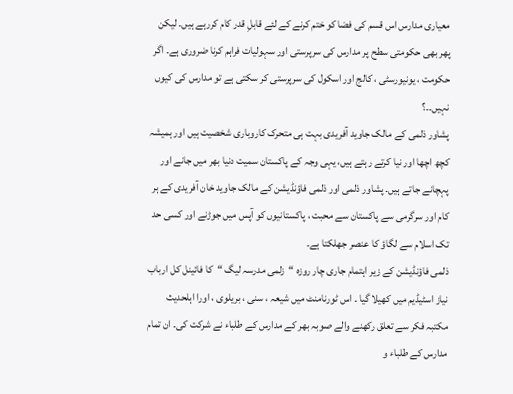معیاری مدارس اس قسم کی فضا کو ختم کرنے کے لئے قابلِ قدر کام کررہے ہیں۔ لیکن پھر بھی حکومتی سطح پر مدارس کی سرپرستی اور سہولیات فراہم کرنا ضروری ہے۔ اگر حکومت ، یونیورسٹی ، کالج اور اسکول کی سرپرستی کر سکتی ہے تو مدارس کی کیوں نہیں۔۔؟
پشاور ذلمی کے مالک جاوید آفریدی بہت ہی متحرک کاروباری شخصیت ہیں اور ہمیشہ کچھ اچھا اور نیا کرتے رہتے ہیں، یہی وجہ کے پاکستان سمیت دنیا بھر میں جانے اور پہچانے جاتے ہیں۔ پشاور ذلمی اور ذلمی فاؤنڈیشن کے مالک جاوید خان آفریدی کے ہر کام اور سرگرمی سے پاکستان سے محبت ، پاکستانیوں کو آپس میں جوڑنے اور کسی حد تک اسلام سے لگاؤ کا عنصر جھلکتا ہے۔
ذلمی فاؤنڈیشن کے زیر اہتمام جاری چار روزہ “زلمی مدرسہ لیگ “کا فائینل کل ارباب نیاز اسٹیڈیم میں کھیلا گیا ۔ اس ٹورنامنٹ میں شیعہ ، سنی ، بریلوی ، اورا اہلحدیث مکتبہ فکر سے تعلق رکھنے والے صوبہ بھر کے مدارس کے طلباء نے شرکت کی۔ ان تمام مدارس کے طلباء و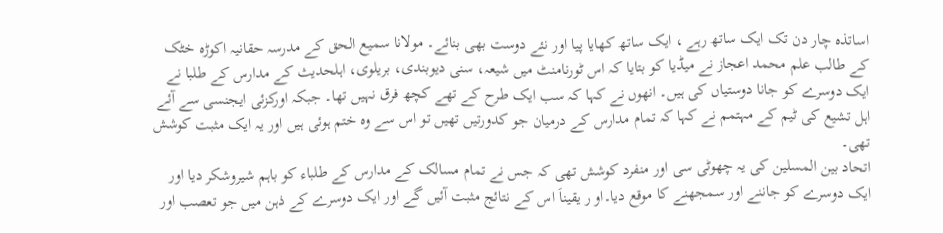اساتذہ چار دن تک ایک ساتھ رہے ، ایک ساتھ کھایا پیا اور نئے دوست بھی بنائے۔ مولانا سمیع الحق کے مدرسہ حقانیہ اکوڑہ خٹک کے طالب علم محمد اعجاز نے میڈیا کو بتایا کہ اس ٹورنامنٹ میں شیعہ، سنی دیوبندی، بریلوی، اہلحدیث کے مدارس کے طلبا نے ایک دوسرے کو جانا دوستیاں کی ہیں۔ انھوں نے کہا کہ سب ایک طرح کے تھے کچھ فرق نہیں تھا۔ جبکہ اورکزئی ایجنسی سے آئے اہل تشیع کی ٹیم کے مہتمم نے کہا کہ تمام مدارس کے درمیان جو کدورتیں تھیں تو اس سے وہ ختم ہوئی ہیں اور یہ ایک مثبت کوشش تھی۔
اتحاد بین المسلین کی یہ چھوٹی سی اور منفرد کوشش تھی کہ جس نے تمام مسالک کے مدارس کے طلباء کو باہم شیروشکر دیا اور ایک دوسرے کو جاننے اور سمجھنے کا موقع دیا۔او ر یقیناَ اس کے نتائج مثبت آئیں گے اور ایک دوسرے کے ذہن میں جو تعصب اور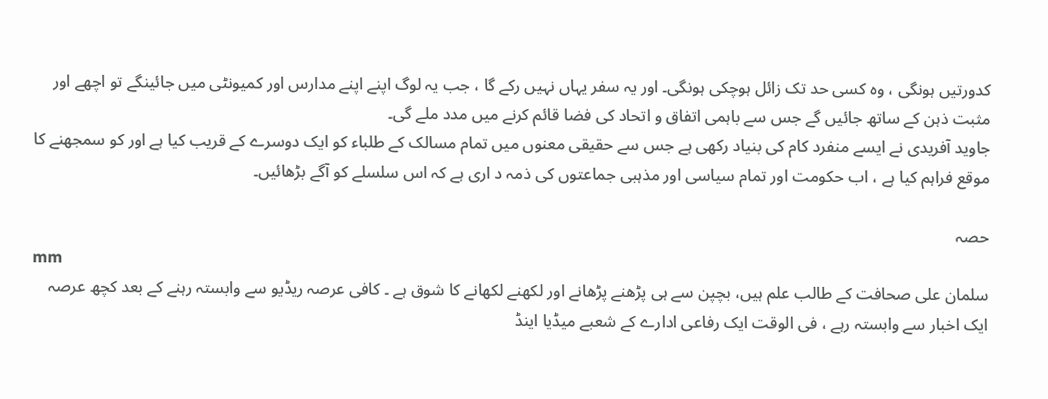کدورتیں ہونگی ، وہ کسی حد تک زائل ہوچکی ہونگی۔ اور یہ سفر یہاں نہیں رکے گا ، جب یہ لوگ اپنے اپنے مدارس اور کمیونٹی میں جائینگے تو اچھے اور مثبت ذہن کے ساتھ جائیں گے جس سے باہمی اتفاق و اتحاد کی فضا قائم کرنے میں مدد ملے گی۔
جاوید آفریدی نے ایسے منفرد کام کی بنیاد رکھی ہے جس سے حقیقی معنوں میں تمام مسالک کے طلباء کو ایک دوسرے کے قریب کیا ہے اور کو سمجھنے کا موقع فراہم کیا ہے ، اب حکومت اور تمام سیاسی اور مذہبی جماعتوں کی ذمہ د اری ہے کہ اس سلسلے کو آگے بڑھائیں۔

حصہ
mm
سلمان علی صحافت کے طالب علم ہیں، بچپن سے ہی پڑھنے پڑھانے اور لکھنے لکھانے کا شوق ہے ۔ کافی عرصہ ریڈیو سے وابستہ رہنے کے بعد کچھ عرصہ ایک اخبار سے وابستہ رہے ، فی الوقت ایک رفاعی ادارے کے شعبے میڈیا اینڈ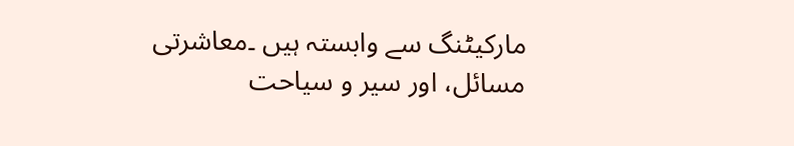مارکیٹنگ سے وابستہ ہیں ۔معاشرتی مسائل، اور سیر و سیاحت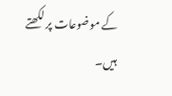کے موضوعات پر لکھتے ہیں۔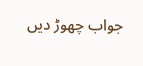جواب چھوڑ دیں